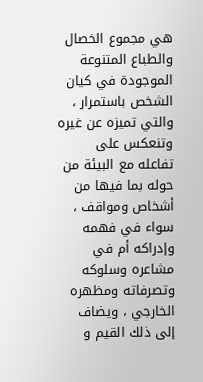هي مجموع الخصال والطباع المتنوعة الموجودة في كيان الشخص باستمرار ، والتي تميزه عن غيره وتنعكس على تفاعله مع البيئة من حوله بما فيها من أشخاص ومواقف ، سواء في فهمه وإدراكه أم في مشاعره وسلوكه وتصرفاته ومظهره الخارجي ، ويضاف إلى ذلك القيم و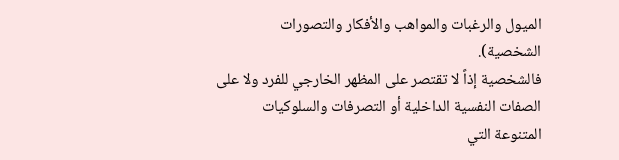الميول والرغبات والمواهب والأفكار والتصورات الشخصية).
فالشخصية إذاً لا تقتصر على المظهر الخارجي للفرد ولا على الصفات النفسية الداخلية أو التصرفات والسلوكيات المتنوعة التي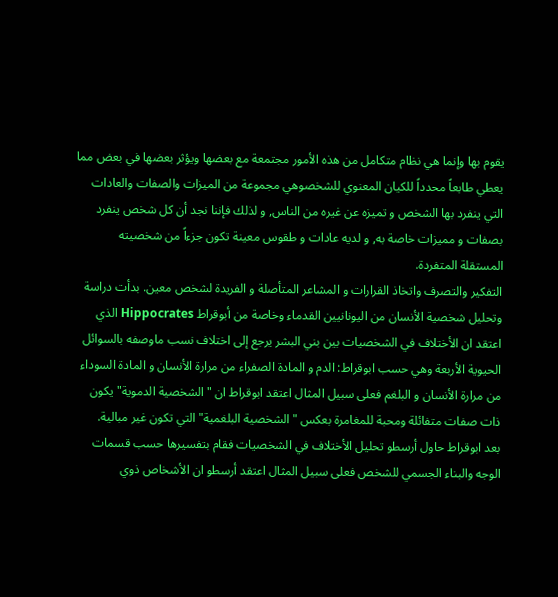يقوم بها وإنما هي نظام متكامل من هذه الأمور مجتمعة مع بعضها ويؤثر بعضها في بعض مما يعطي طابعاً محدداً للكيان المعنوي للشخصوهي مجموعة من الميزات والصفات والعادات التي ينفرد بها الشخص و تميزه عن غيره من الناس, و لذلك فإننا نجد أن كل شخص ينفرد بصفات و مميزات خاصة به, و لديه عادات و طقوس معينة تكون جزءاً من شخصيته المستقلة المتفردة.
التفكير والتصرف واتخاذ القرارات و المشاعر المتأصلة و الفريدة لشخص معين. بدأت دراسة وتحليل شخصية الأنسان من اليونانيين القدماء وخاصة من أبوقراط Hippocrates الذي اعتقد ان الأختلاف في الشخصيات بين بني البشر يرجع إلى اختلاف نسب ماوصفه بالسوائل الحيوية الأربعة وهي حسب ابوقراط: الدم و المادة الصفراء من مرارة الأنسان و المادة السوداء من مرارة الأنسان و البلغم فعلى سبيل المثال اعتقد ابوقراط ان "الشخصية الدموية" يكون ذات صفات متفائلة ومحبة للمغامرة بعكس "الشخصية البلغمية" التي تكون غير مبالية.
بعد ابوقراط حاول أرسطو تحليل الأختلاف في الشخصيات فقام بتفسيرها حسب قسمات الوجه والبناء الجسمي للشخص فعلى سبيل المثال اعتقد أرسطو ان الأشخاص ذوي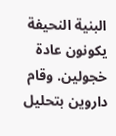البنية النحيفة يكونون عادة خجولين. وقام داروين بتحليل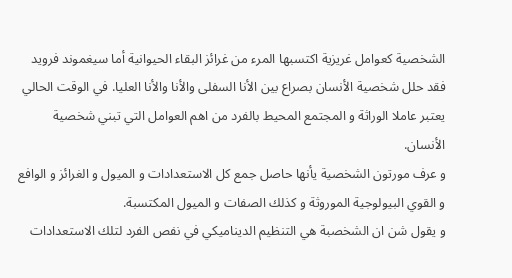الشخصية كعوامل غريزية اكتسبها المرء من غرائز البقاء الحيوانية أما سيغموند فرويد فقد حلل شخصية الأنسان بصراع بين الأنا السفلى والأنا والأنا العليا. في الوقت الحالي يعتبر عاملا الوراثة و المجتمع المحيط بالفرد من اهم العوامل التي تبني شخصية الأنسان.
و عرف مورتون الشخصية يأنها حاصل جمع كل الاستعدادات و الميول و الغرائز و الوافع و القوي البيولوجية الموروثة و كذلك الصفات و الميول المكتسبة.
و يقول شن ان الشخصبة هي التنظيم الديناميكي في نفص الفرد لتلك الاستعدادات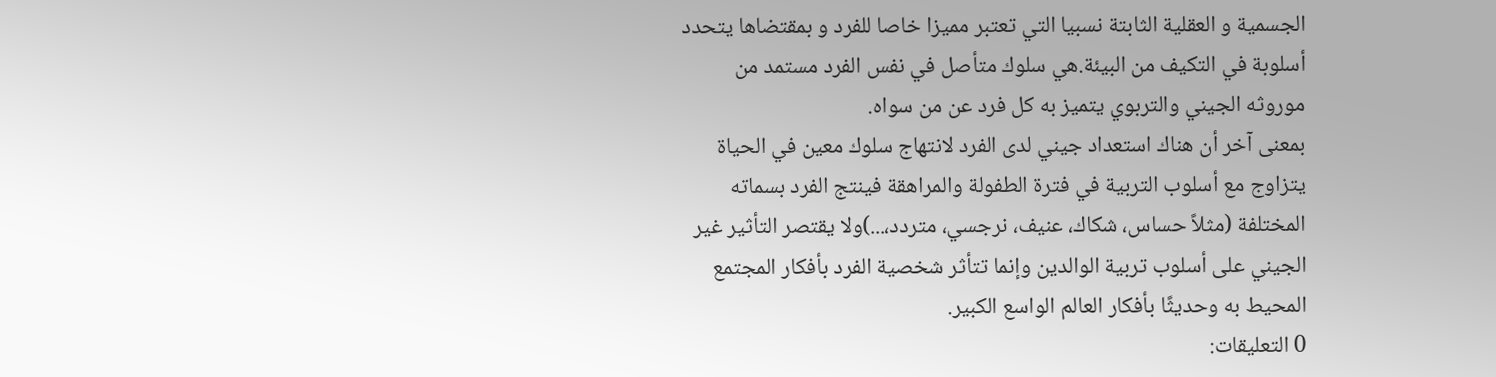الجسمية و العقلية الثابتة نسبيا التي تعتبر مميزا خاصا للفرد و بمقتضاها يتحدد أسلوبة في التكيف من البيئة.هي سلوك متأصل في نفس الفرد مستمد من موروثه الجيني والتربوي يتميز به كل فرد عن من سواه.
بمعنى آخر أن هناك استعداد جيني لدى الفرد لانتهاج سلوك معين في الحياة يتزاوج مع أسلوب التربية في فترة الطفولة والمراهقة فينتج الفرد بسماته المختلفة (مثلاً حساس، شكاك، عنيف، نرجسي، متردد،...)ولا يقتصر التأثير غير الجيني على أسلوب تربية الوالدين وإنما تتأثر شخصية الفرد بأفكار المجتمع المحيط به وحديثًا بأفكار العالم الواسع الكبير.
0 التعليقات: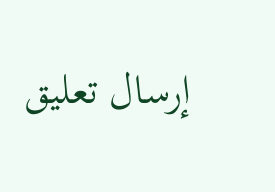إرسال تعليق